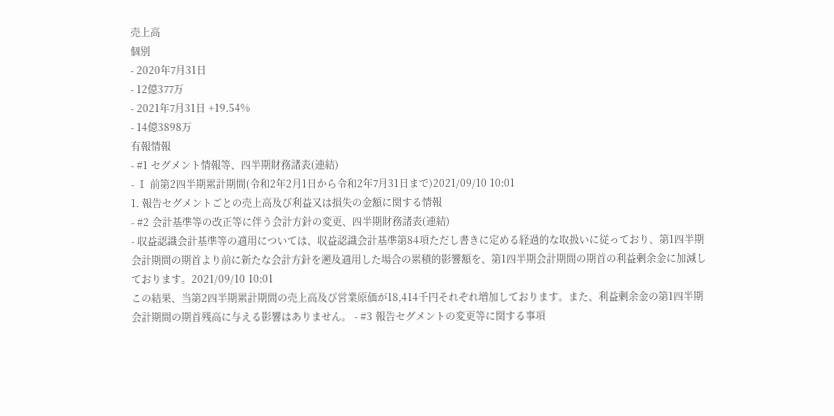売上高
個別
- 2020年7月31日
- 12億377万
- 2021年7月31日 +19.54%
- 14億3898万
有報情報
- #1 セグメント情報等、四半期財務諸表(連結)
- Ⅰ 前第2四半期累計期間(令和2年2月1日から令和2年7月31日まで)2021/09/10 10:01
1. 報告セグメントごとの売上高及び利益又は損失の金額に関する情報
- #2 会計基準等の改正等に伴う会計方針の変更、四半期財務諸表(連結)
- 収益認識会計基準等の適用については、収益認識会計基準第84項ただし書きに定める経過的な取扱いに従っており、第1四半期会計期間の期首より前に新たな会計方針を遡及適用した場合の累積的影響額を、第1四半期会計期間の期首の利益剰余金に加減しております。2021/09/10 10:01
この結果、当第2四半期累計期間の売上高及び営業原価が18,414千円それぞれ増加しております。また、利益剰余金の第1四半期会計期間の期首残高に与える影響はありません。 - #3 報告セグメントの変更等に関する事項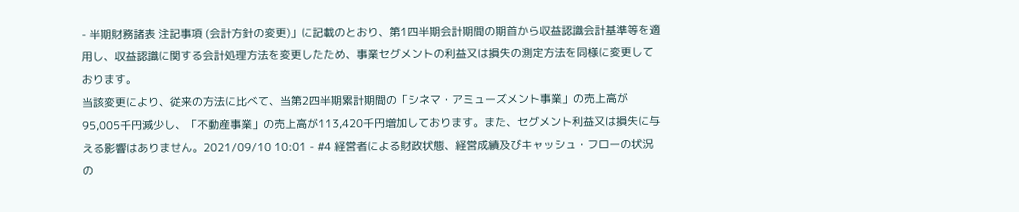- 半期財務諸表 注記事項 (会計方針の変更)」に記載のとおり、第1四半期会計期間の期首から収益認識会計基準等を適用し、収益認識に関する会計処理方法を変更したため、事業セグメントの利益又は損失の測定方法を同様に変更しております。
当該変更により、従来の方法に比べて、当第2四半期累計期間の「シネマ・アミューズメント事業」の売上高が95,005千円減少し、「不動産事業」の売上高が113,420千円増加しております。また、セグメント利益又は損失に与える影響はありません。2021/09/10 10:01 - #4 経営者による財政状態、経営成績及びキャッシュ・フローの状況の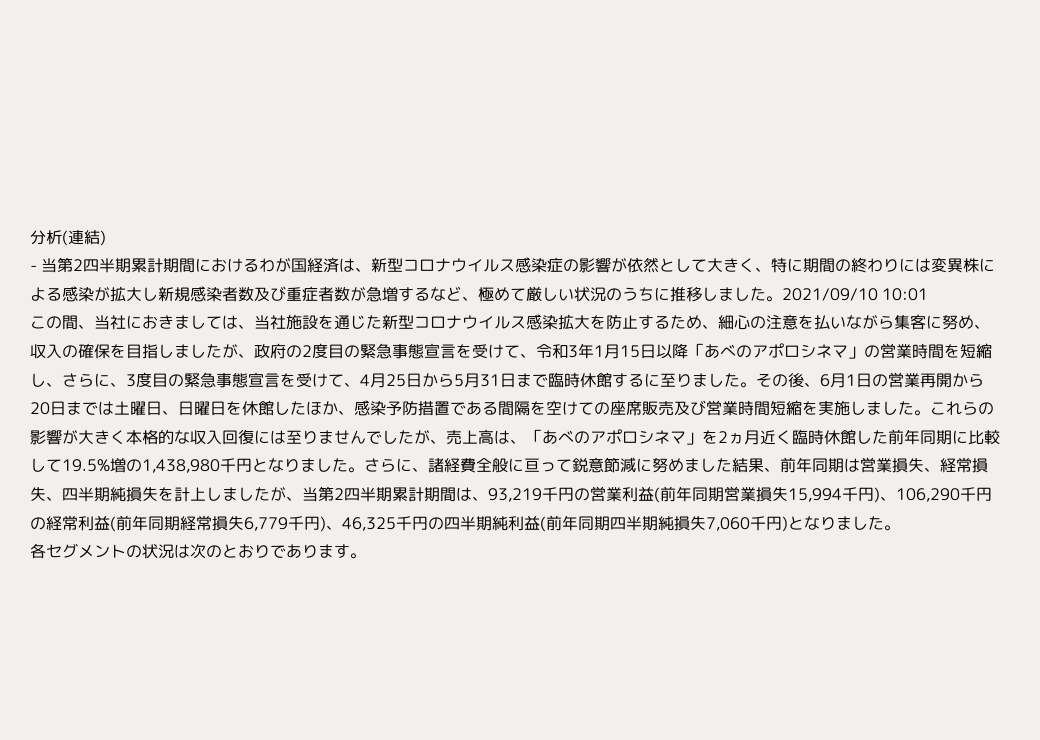分析(連結)
- 当第2四半期累計期間におけるわが国経済は、新型コロナウイルス感染症の影響が依然として大きく、特に期間の終わりには変異株による感染が拡大し新規感染者数及び重症者数が急増するなど、極めて厳しい状況のうちに推移しました。2021/09/10 10:01
この間、当社におきましては、当社施設を通じた新型コロナウイルス感染拡大を防止するため、細心の注意を払いながら集客に努め、収入の確保を目指しましたが、政府の2度目の緊急事態宣言を受けて、令和3年1月15日以降「あべのアポロシネマ」の営業時間を短縮し、さらに、3度目の緊急事態宣言を受けて、4月25日から5月31日まで臨時休館するに至りました。その後、6月1日の営業再開から20日までは土曜日、日曜日を休館したほか、感染予防措置である間隔を空けての座席販売及び営業時間短縮を実施しました。これらの影響が大きく本格的な収入回復には至りませんでしたが、売上高は、「あべのアポロシネマ」を2ヵ月近く臨時休館した前年同期に比較して19.5%増の1,438,980千円となりました。さらに、諸経費全般に亘って鋭意節減に努めました結果、前年同期は営業損失、経常損失、四半期純損失を計上しましたが、当第2四半期累計期間は、93,219千円の営業利益(前年同期営業損失15,994千円)、106,290千円の経常利益(前年同期経常損失6,779千円)、46,325千円の四半期純利益(前年同期四半期純損失7,060千円)となりました。
各セグメントの状況は次のとおりであります。